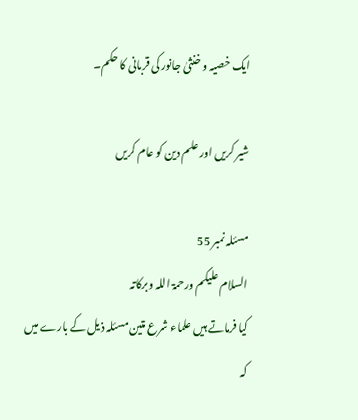ایک خصیہ و خنثیٰ جانور کی قربانی کا حکم۔

شیر کریں اور علم دین کو عام کریں

مسئلہ نمبر 55
السلام علیکم ورحمۃ اللہ وبرکاتہ
کیا فرماتے ہیں علماء شرع متین مسئلہ ذیل کے بارے میں کہ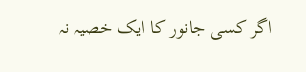اگر کسی جانور کا ایک خصیہ نہ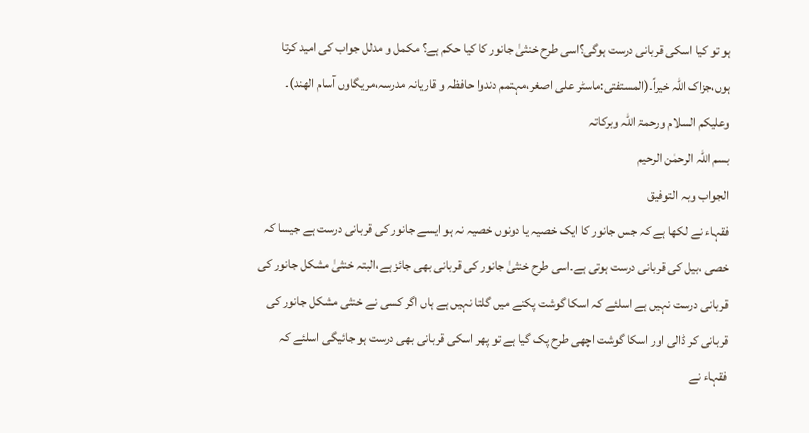ہو تو کیا اسکی قربانی درست ہوگی؟اسی طرح خنثیٰ جانور کا کیا حکم ہے؟ مکمل و مدلل جواب کی امید کرتا ہوں،جزاک اللہ خیراً۔(المستفتی:ماسٹر علی اصغر،مہتمم دندوا حافظہ و قاریانہ مدرسہ،مریگاوں آسام الھند)۔
وعلیکم السلام ورحمۃ اللہ وبرکاتہ
بسم اللہ الرحمٰن الرحیم
الجواب وبہ التوفیق
فقہاء نے لکھا ہے کہ جس جانور کا ایک خصیہ یا دونوں خصیہ نہ ہو ایسے جانور کی قربانی درست ہے جیسا کہ خصی ،بیل کی قربانی درست ہوتی ہے۔اسی طرح خنثیٰ جانور کی قربانی بھی جائز ہے،البتہ خنثیٰ مشکل جانور کی قربانی درست نہیں ہے اسلئے کہ اسکا گوشت پکنے میں گلتا نہیں ہے ہاں اگر کسی نے خنثی مشکل جانور کی قربانی کر ڈالی اور اسکا گوشت اچھی طرح پک گیا ہے تو پھر اسکی قربانی بھی درست ہو جائیگی اسلئے کہ فقہاء نے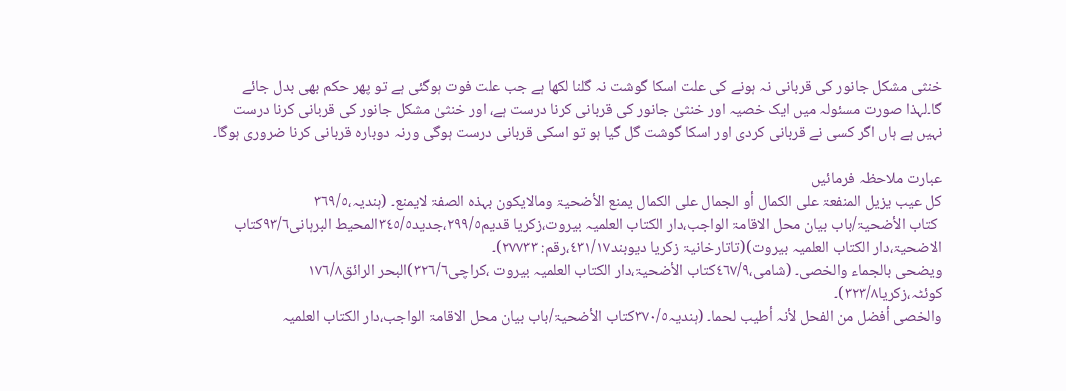خنثی مشکل جانور کی قربانی نہ ہونے کی علت اسکا گوشت نہ گلنا لکھا ہے جب علت فوت ہوگئی ہے تو پھر حکم بھی بدل جائے گا۔لہذا صورت مسئولہ میں ایک خصیہ اور خنثیٰ جانور کی قربانی کرنا درست ہے، اور خنثیٰ مشکل جانور کی قربانی کرنا درست نہیں ہے ہاں اگر کسی نے قربانی کردی اور اسکا گوشت گل گیا ہو تو اسکی قربانی درست ہوگی ورنہ دوبارہ قربانی کرنا ضروری ہوگا۔

عبارت ملاحظہ فرمائیں
کل عیب یزیل المنفعۃ علی الکمال أو الجمال علی الکمال یمنع الأضحیۃ ومالایکون بہذہ الصفۃ لایمنع۔ (ہندیہ،٣٦٩/٥
 کتاب الأضحیۃ/باب بیان محل الاقامۃ الواجب،دار الکتاب العلمیہ بیروت،زکریا قدیم٢٩٩/٥،جدید٣٤٥/٥المحیط البرہانی٩٣/٦کتاب الاضحیۃ،دار الکتاب العلمیہ بیروت)(تاتارخانیۃ زکریا دیوبند٤٣١/١٧،رقم: ۲۷۷۳۳)۔
ویضحی بالجماء والخصی۔ (شامی،٤٦٧/٩کتاب الأضحیۃ،دار الکتاب العلمیہ بیروت ،کراچی٣٢٦/٦)البحر الرائق١٧٦/٨ کوئٹہ،زکریا٣٢٣/٨)۔
والخصی أفضل من الفحل لأنہ أطیب لحما۔ (ہندیہ٣٧٠/٥کتاب الأضحیۃ/باب بیان محل الاقامۃ الواجب،دار الکتاب العلمیہ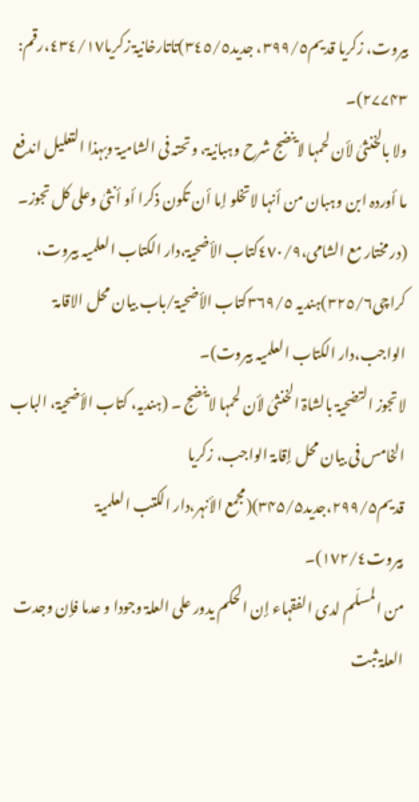بیروت، زکریا قدیم٣٩٩/٥، جدید٣٤٥/٥)تاتارخانیۃ زکریا٤٣٤/١٧،رقم: ۲۷۷۴۳)۔
ولا بالخنثیٰ لأن لحمہا لاینضج شرح وہبانیۃ، وتحتہ فی الشامیۃ وبہذا التعلیل اندفع ما أوردہ ابن وہبان من أنہا لاتخلو إما أن تکون ذکرا أو أنثیٰ وعلی کل تجوز۔ (در مختار مع الشامی،٤٧٠/٩کتاب الأضحیۃ،دار الکتاب العلمیہ بیروت، کراچی٣٢٥/٦)ہندیہ ٣٦٩/٥کتاب الأضحیۃ/باب بیان محل الاقامۃ الواجب،دار الکتاب العلمیہ بیروت)۔
لاتجوز التضحیۃ بالشاۃ الخنثیٰ لأن لحمہا لاینضج ۔ (ہندیہ، کتاب الأضحیۃ، الباب الخامس فی بیان محل إقامۃ الواجب، زکریا قدیم۲۹۹/۵،جدید۳۴۵/۵)(مجمع الأنہر،دار الکتب العلمیۃ بیروت١٧٢/٤)۔
من المسلّم لدی الفقہاء إن الحکم یدور علی العلۃ وجودا و عدما فإن وجدت العلۃ ثبت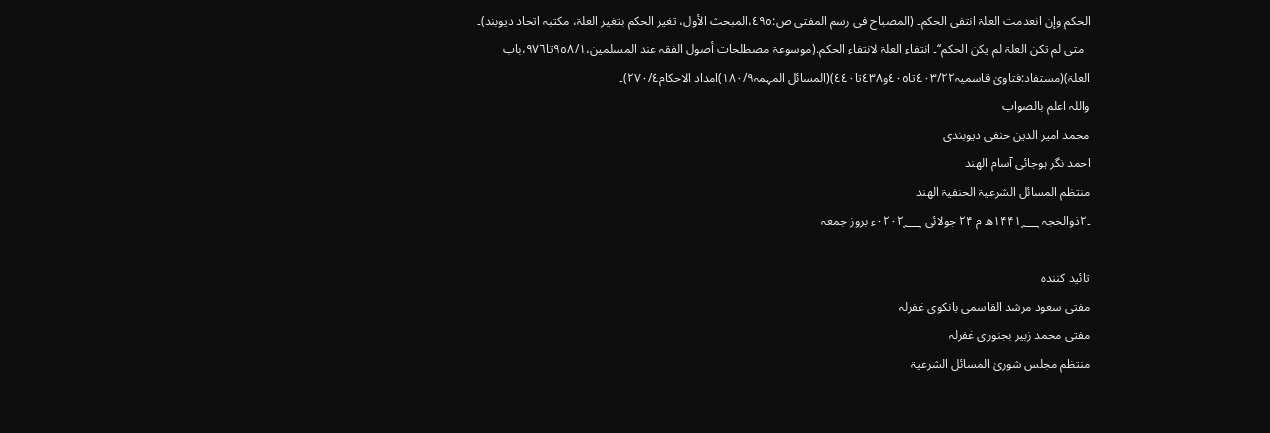الحکم وإن انعدمت العلۃ انتفی الحکم۔ (المصباح فی رسم المفتی ص:٤٩٥،المبحث الأول، تغیر الحکم بتغیر العلۃ، مکتبہ اتحاد دیوبند)۔
  متی لم تکن العلۃ لم یکن الحکم‘‘۔ انتفاء العلۃ لانتفاء الحکم.(موسوعۃ مصطلحات أصول الفقہ عند المسلمین،٩٥٨/١تا٩٧٦،باب العلۃ)(مستفاد:فتاویٰ قاسمیہ٤٠٣/٢٢تا٤٠٥و٤٣٨تا٤٤٠)(المسائل المہمہ١٨٠/٩)امداد الاحکام٢٧٠/٤)۔
واللہ اعلم بالصواب
محمد امیر الدین حنفی دیوبندی
احمد نگر ہوجائی آسام الھند
منتظم المسائل الشرعیۃ الحنفیۃ الھند
۔۲ذوالحجہ ۱۴۴۱؁ھ م ۲۴ جولائی ۰۲۰۲؁ء بروز جمعہ

تائید کنندہ
مفتی سعود مرشد القاسمی بانکوی غفرلہ
مفتی محمد زبیر بجنوری غفرلہ
منتظم مجلس شوریٰ المسائل الشرعیۃ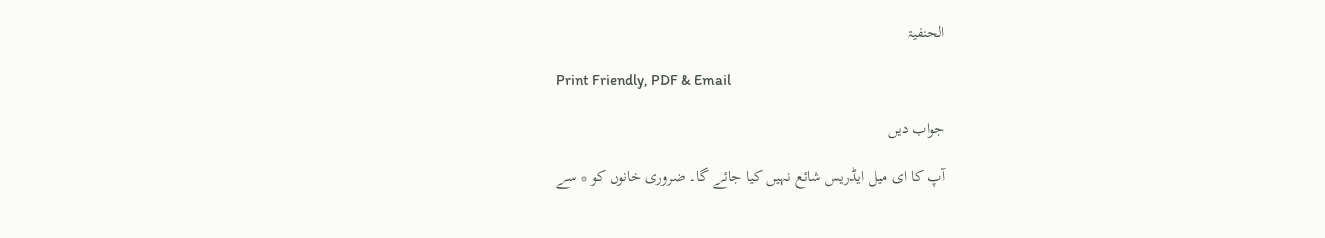الحنفیۃ

Print Friendly, PDF & Email

جواب دیں

آپ کا ای میل ایڈریس شائع نہیں کیا جائے گا۔ ضروری خانوں کو * سے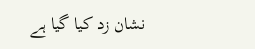نشان زد کیا گیا ہے